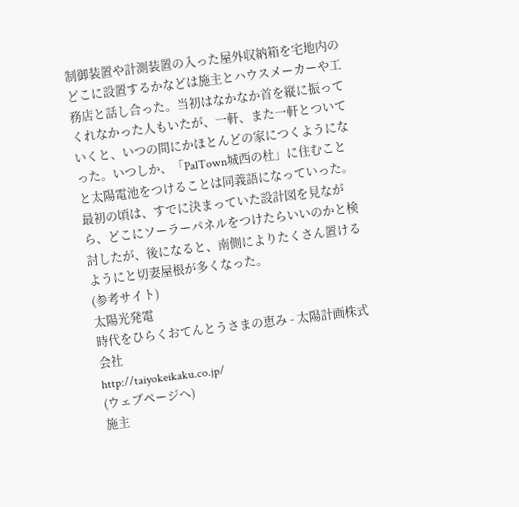制御装置や計測装置の入った屋外収納箱を宅地内のどこに設置するかなどは施主とハウスメーカーや工務店と話し合った。当初はなかなか首を縦に振ってくれなかった人もいたが、一軒、また一軒とついていくと、いつの間にかほとんどの家につくようになった。いつしか、「PalTown城西の杜」に住むことと太陽電池をつけることは同義語になっていった。最初の頃は、すでに決まっていた設計図を見ながら、どこにソーラーパネルをつけたらいいのかと検討したが、後になると、南側によりたくさん置けるようにと切妻屋根が多くなった。
(参考サイト)
太陽光発電
時代をひらくおてんとうさまの恵み - 太陽計画株式会社
http://taiyokeikaku.co.jp/
(ウェブページへ)
施主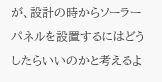が、設計の時からソーラーパネルを設置するにはどうしたらいいのかと考えるよ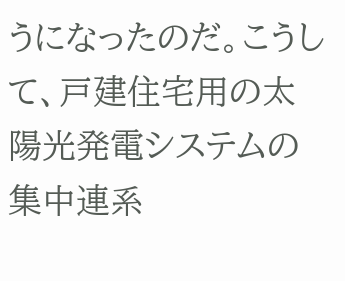うになったのだ。こうして、戸建住宅用の太陽光発電システムの集中連系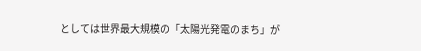としては世界最大規模の「太陽光発電のまち」が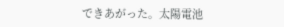できあがった。太陽電池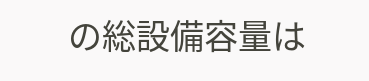の総設備容量は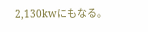2,130kwにもなる。